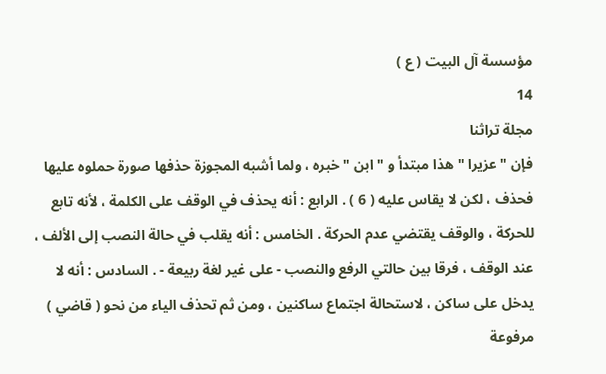مؤسسة آل البيت ( ع )
14
مجلة تراثنا
فإن " عزيرا " هذا مبتدأ و " ابن " خبره ، ولما أشبه المجوزة حذفها صورة حملوه عليها فحذف ، لكن لا يقاس عليه ( 6 ) . الرابع : أنه يحذف في الوقف على الكلمة ، لأنه تابع للحركة ، والوقف يقتضي عدم الحركة . الخامس : أنه يقلب في حالة النصب إلى الألف ، عند الوقف ، فرقا بين حالتي الرفع والنصب - على غير لغة ربيعة - . السادس : أنه لا يدخل على ساكن ، لاستحالة اجتماع ساكنين ، ومن ثم تحذف الياء من نحو ( قاضي ) مرفوعة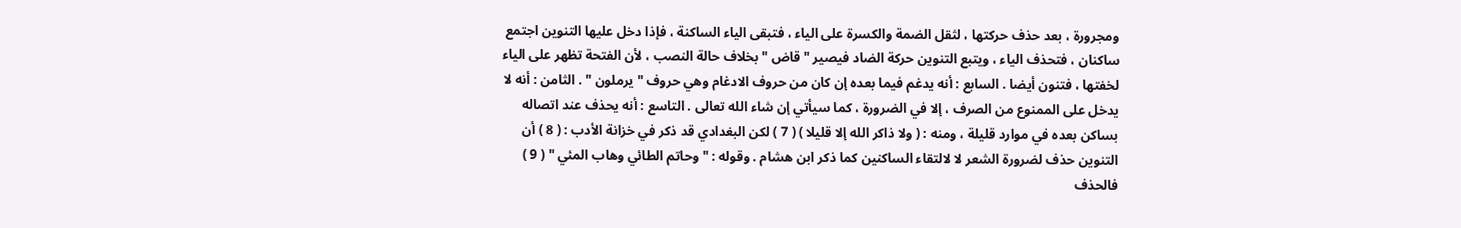ومجرورة ، بعد حذف حركتها ، لثقل الضمة والكسرة على الياء ، فتبقى الياء الساكنة ، فإذا دخل عليها التنوين اجتمع ساكنان ، فتحذف الياء ، ويتبع التنوين حركة الضاد فيصير " قاض " بخلاف حالة النصب ، لأن الفتحة تظهر على الياء لخفتها ، فتنون أيضا . السابع : أنه يدغم فيما بعده إن كان من حروف الادغام وهي حروف " يرملون " . الثامن : أنه لا يدخل على الممنوع من الصرف ، إلا في الضرورة ، كما سيأتي إن شاء الله تعالى . التاسع : أنه يحذف عند اتصاله بساكن بعده في موارد قليلة ، ومنه : ( ولا ذاكر الله إلا قليلا ) ( 7 ) لكن البغدادي قد ذكر في خزانة الأدب : ( 8 ) أن التنوين حذف لضرورة الشعر لا لالتقاء الساكنين كما ذكر ابن هشام . وقوله : " وحاتم الطائي وهاب المئي " ( 9 ) فالحذف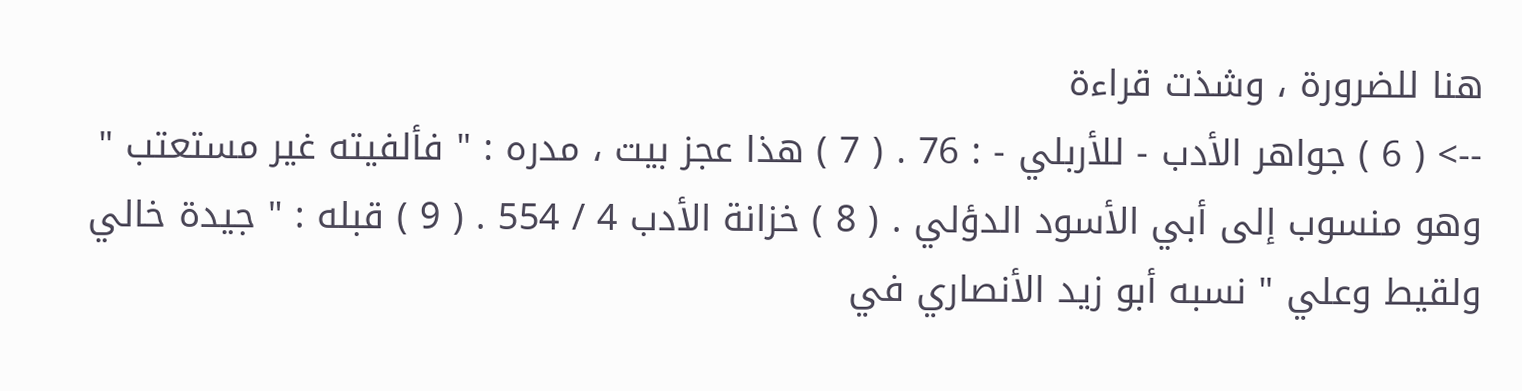هنا للضرورة ، وشذت قراءة
--> ( 6 ) جواهر الأدب - للأربلي - : 76 . ( 7 ) هذا عجز بيت ، مدره : " فألفيته غير مستعتب " وهو منسوب إلى أبي الأسود الدؤلي . ( 8 ) خزانة الأدب 4 / 554 . ( 9 ) قبله : " جيدة خالي ولقيط وعلي " نسبه أبو زيد الأنصاري في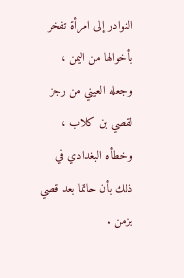النوادر إلى امرأة تفخر بأخوالها من اليمن ، وجعله العيني من رجز لقصي بن كلاب ، وخطأه البغدادي في ذلك بأن حاتما بعد قصي بزمن .